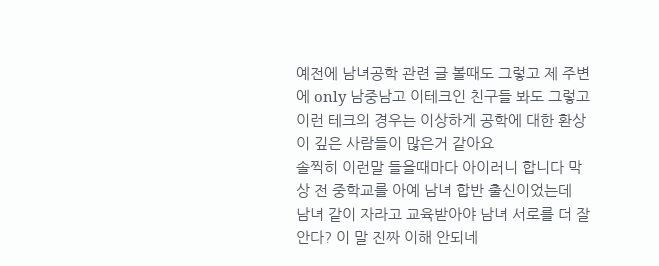예전에 남녀공학 관련 글 볼때도 그렇고 제 주변에 only 남중남고 이테크인 친구들 봐도 그렇고
이런 테크의 경우는 이상하게 공학에 대한 환상이 깊은 사람들이 많은거 같아요
솔찍히 이런말 들을때마다 아이러니 합니다 막상 전 중학교를 아예 남녀 합반 출신이었는데
남녀 같이 자라고 교육받아야 남녀 서로를 더 잘 안다? 이 말 진짜 이해 안되네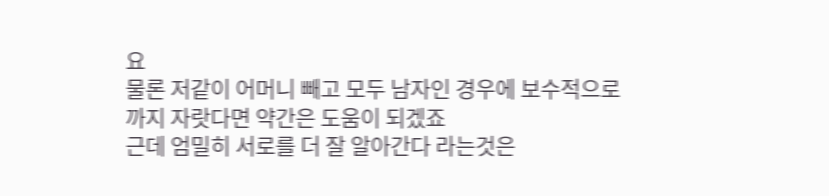요
물론 저같이 어머니 빼고 모두 남자인 경우에 보수적으로까지 자랏다면 약간은 도움이 되겠죠
근데 엄밀히 서로를 더 잘 알아간다 라는것은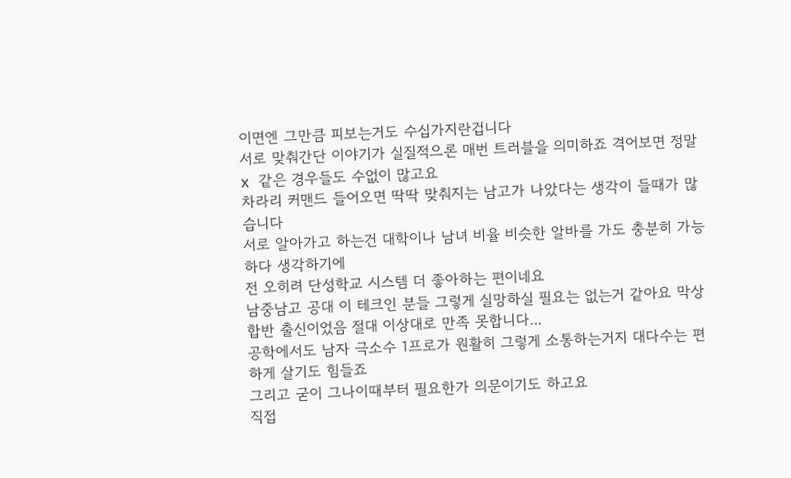이면엔 그만큼 피보는거도 수십가지란겁니다
서로 맞춰간단 이야기가 실질적으론 매번 트러블을 의미하죠 격어보면 정말 x 같은 경우들도 수없이 많고요
차라리 커맨드 들어오면 딱딱 맞춰지는 남고가 나았다는 생각이 들때가 많습니다
서로 알아가고 하는건 대학이나 남녀 비율 비슷한 알바를 가도 충분히 가능하다 생각하기에
전 오히려 단성학교 시스템 더 좋아하는 편이네요
남중남고 공대 이 테크인 분들 그렇게 실망하실 필요는 없는거 같아요 막상 합반 출신이었음 절대 이상대로 만족 못합니다...
공학에서도 남자 극소수 1프로가 원활히 그렇게 소통하는거지 대다수는 편하게 살기도 힘들죠
그리고 굳이 그나이때부터 필요한가 의문이기도 하고요
직접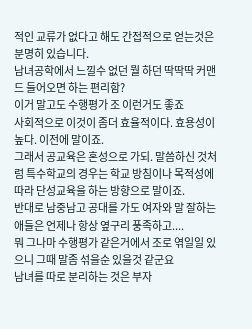적인 교류가 없다고 해도 간접적으로 얻는것은 분명히 있습니다.
남녀공학에서 느낄수 없던 뭘 하던 딱딱딱 커맨드 들어오면 하는 편리함?
이거 말고도 수행평가 조 이런거도 좋죠
사회적으로 이것이 좀더 효율적이다. 효용성이 높다. 이전에 말이죠.
그래서 공교육은 혼성으로 가되. 말씀하신 것처럼 특수학교의 경우는 학교 방침이나 목적성에 따라 단성교육을 하는 방향으로 말이죠.
반대로 남중남고 공대를 가도 여자와 말 잘하는 애들은 언제나 항상 옆구리 풍족하고....
뭐 그나마 수행평가 같은거에서 조로 엮일일 있으니 그때 말좀 섞을순 있을것 같군요
남녀를 따로 분리하는 것은 부자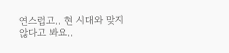연스럽고.. 현 시대와 맞지 않다고 봐요..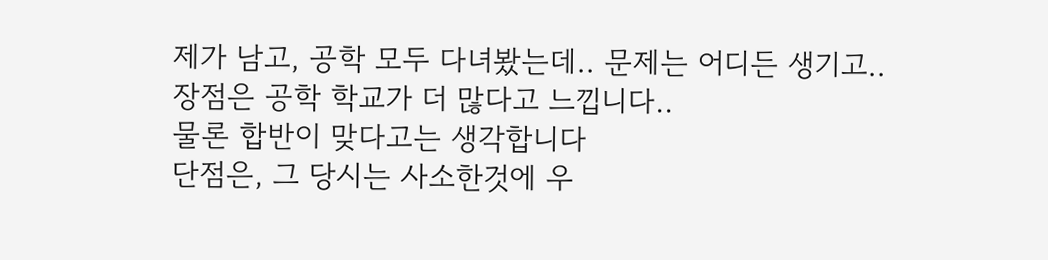제가 남고, 공학 모두 다녀봤는데.. 문제는 어디든 생기고.. 장점은 공학 학교가 더 많다고 느낍니다..
물론 합반이 맞다고는 생각합니다
단점은, 그 당시는 사소한것에 우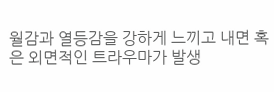월감과 열등감을 강하게 느끼고 내면 혹은 외면적인 트라우마가 발생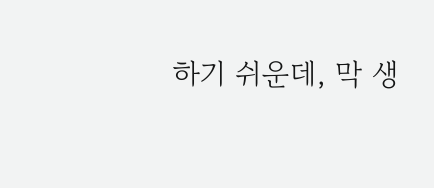하기 쉬운데, 막 생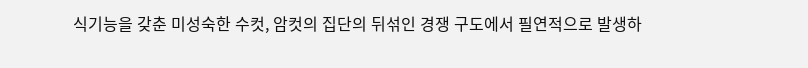식기능을 갖춘 미성숙한 수컷, 암컷의 집단의 뒤섞인 경쟁 구도에서 필연적으로 발생하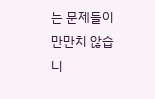는 문제들이 만만치 않습니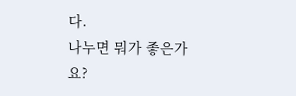다.
나누면 뭐가 좋은가요?